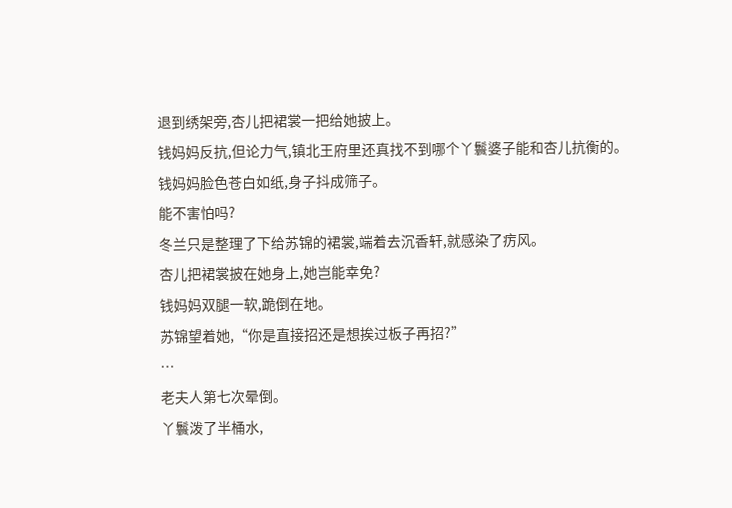退到绣架旁,杏儿把裙裳一把给她披上。
钱妈妈反抗,但论力气,镇北王府里还真找不到哪个丫鬟婆子能和杏儿抗衡的。
钱妈妈脸色苍白如纸,身子抖成筛子。
能不害怕吗?
冬兰只是整理了下给苏锦的裙裳,端着去沉香轩,就感染了疠风。
杏儿把裙裳披在她身上,她岂能幸免?
钱妈妈双腿一软,跪倒在地。
苏锦望着她,“你是直接招还是想挨过板子再招?”
…
老夫人第七次晕倒。
丫鬟泼了半桶水,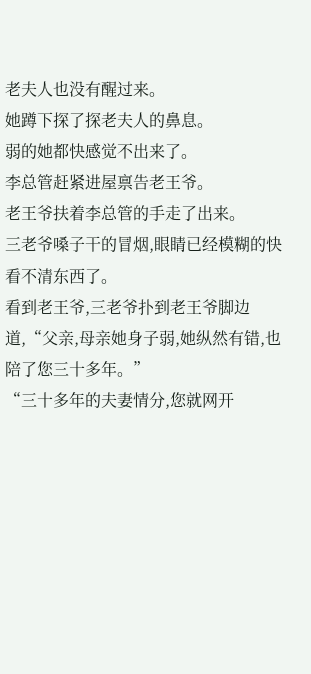老夫人也没有醒过来。
她蹲下探了探老夫人的鼻息。
弱的她都快感觉不出来了。
李总管赶紧进屋禀告老王爷。
老王爷扶着李总管的手走了出来。
三老爷嗓子干的冒烟,眼睛已经模糊的快看不清东西了。
看到老王爷,三老爷扑到老王爷脚边道,“父亲,母亲她身子弱,她纵然有错,也陪了您三十多年。”
“三十多年的夫妻情分,您就网开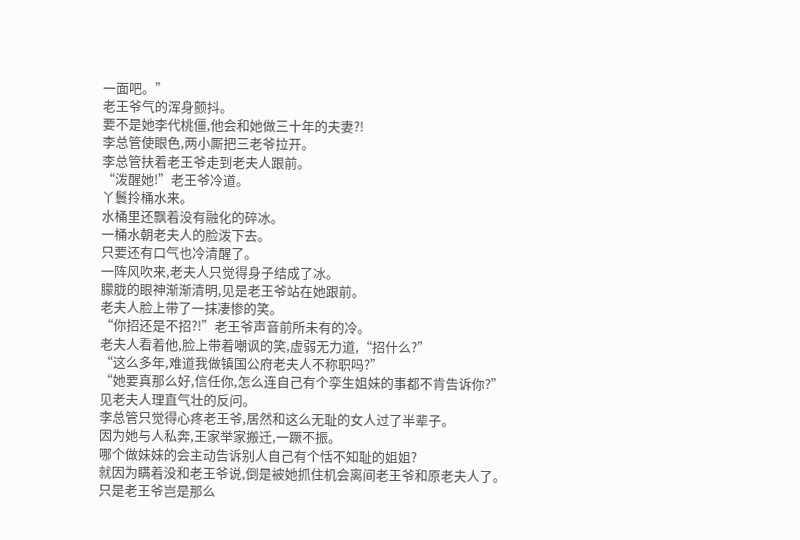一面吧。”
老王爷气的浑身颤抖。
要不是她李代桃僵,他会和她做三十年的夫妻?!
李总管使眼色,两小厮把三老爷拉开。
李总管扶着老王爷走到老夫人跟前。
“泼醒她!”老王爷冷道。
丫鬟拎桶水来。
水桶里还飘着没有融化的碎冰。
一桶水朝老夫人的脸泼下去。
只要还有口气也冷清醒了。
一阵风吹来,老夫人只觉得身子结成了冰。
朦胧的眼神渐渐清明,见是老王爷站在她跟前。
老夫人脸上带了一抹凄惨的笑。
“你招还是不招?!”老王爷声音前所未有的冷。
老夫人看着他,脸上带着嘲讽的笑,虚弱无力道,“招什么?”
“这么多年,难道我做镇国公府老夫人不称职吗?”
“她要真那么好,信任你,怎么连自己有个孪生姐妹的事都不肯告诉你?”
见老夫人理直气壮的反问。
李总管只觉得心疼老王爷,居然和这么无耻的女人过了半辈子。
因为她与人私奔,王家举家搬迁,一蹶不振。
哪个做妹妹的会主动告诉别人自己有个恬不知耻的姐姐?
就因为瞒着没和老王爷说,倒是被她抓住机会离间老王爷和原老夫人了。
只是老王爷岂是那么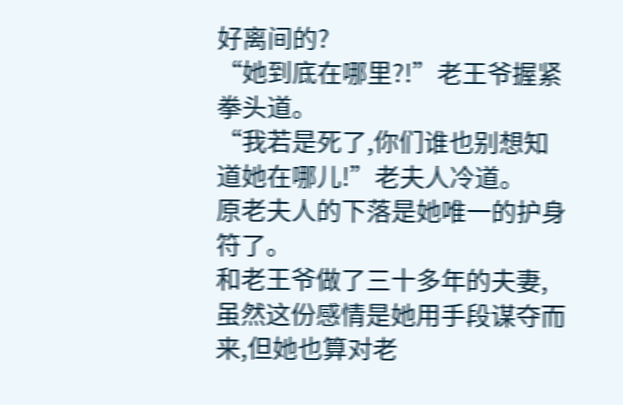好离间的?
“她到底在哪里?!”老王爷握紧拳头道。
“我若是死了,你们谁也别想知道她在哪儿!”老夫人冷道。
原老夫人的下落是她唯一的护身符了。
和老王爷做了三十多年的夫妻,虽然这份感情是她用手段谋夺而来,但她也算对老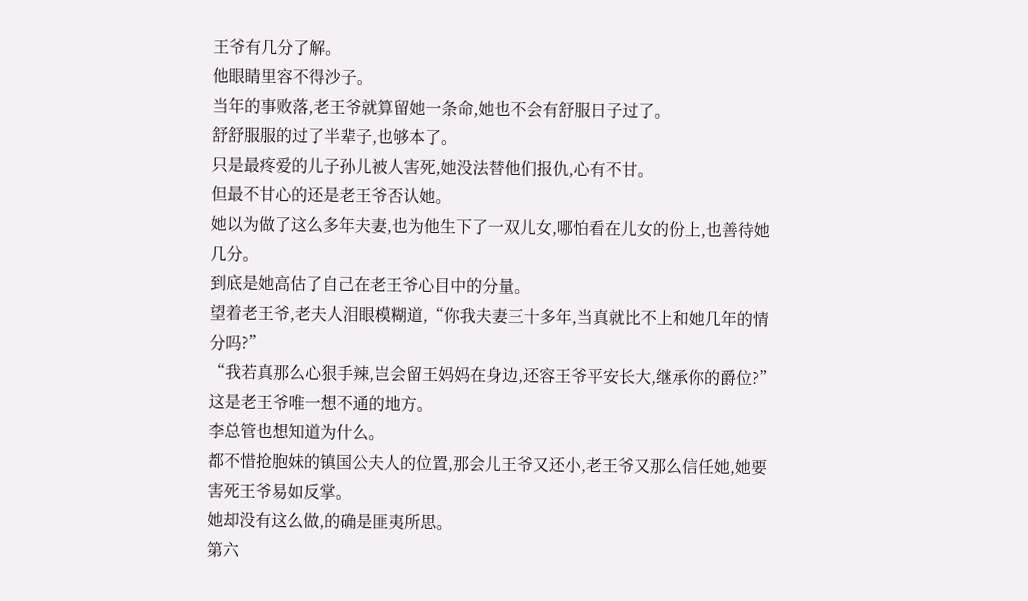王爷有几分了解。
他眼睛里容不得沙子。
当年的事败落,老王爷就算留她一条命,她也不会有舒服日子过了。
舒舒服服的过了半辈子,也够本了。
只是最疼爱的儿子孙儿被人害死,她没法替他们报仇,心有不甘。
但最不甘心的还是老王爷否认她。
她以为做了这么多年夫妻,也为他生下了一双儿女,哪怕看在儿女的份上,也善待她几分。
到底是她高估了自己在老王爷心目中的分量。
望着老王爷,老夫人泪眼模糊道,“你我夫妻三十多年,当真就比不上和她几年的情分吗?”
“我若真那么心狠手辣,岂会留王妈妈在身边,还容王爷平安长大,继承你的爵位?”
这是老王爷唯一想不通的地方。
李总管也想知道为什么。
都不惜抢胞妹的镇国公夫人的位置,那会儿王爷又还小,老王爷又那么信任她,她要害死王爷易如反掌。
她却没有这么做,的确是匪夷所思。
第六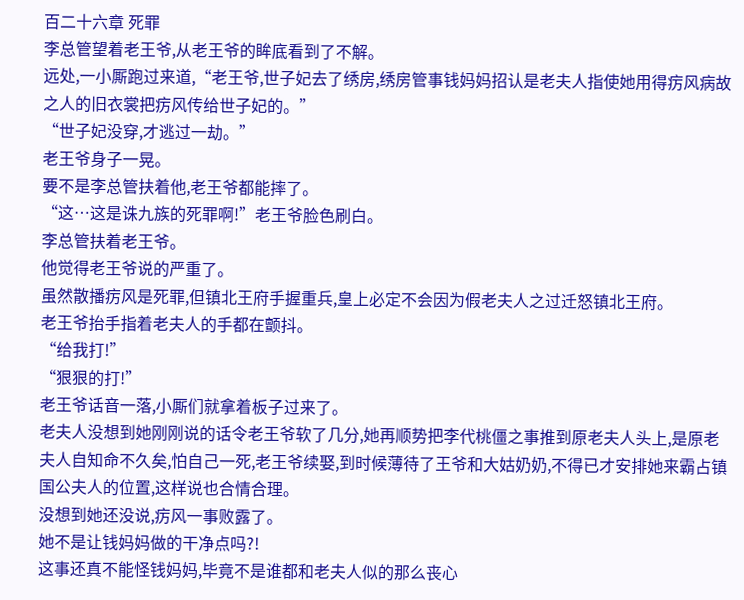百二十六章 死罪
李总管望着老王爷,从老王爷的眸底看到了不解。
远处,一小厮跑过来道,“老王爷,世子妃去了绣房,绣房管事钱妈妈招认是老夫人指使她用得疠风病故之人的旧衣裳把疠风传给世子妃的。”
“世子妃没穿,才逃过一劫。”
老王爷身子一晃。
要不是李总管扶着他,老王爷都能摔了。
“这…这是诛九族的死罪啊!”老王爷脸色刷白。
李总管扶着老王爷。
他觉得老王爷说的严重了。
虽然散播疠风是死罪,但镇北王府手握重兵,皇上必定不会因为假老夫人之过迁怒镇北王府。
老王爷抬手指着老夫人的手都在颤抖。
“给我打!”
“狠狠的打!”
老王爷话音一落,小厮们就拿着板子过来了。
老夫人没想到她刚刚说的话令老王爷软了几分,她再顺势把李代桃僵之事推到原老夫人头上,是原老夫人自知命不久矣,怕自己一死,老王爷续娶,到时候薄待了王爷和大姑奶奶,不得已才安排她来霸占镇国公夫人的位置,这样说也合情合理。
没想到她还没说,疠风一事败露了。
她不是让钱妈妈做的干净点吗?!
这事还真不能怪钱妈妈,毕竟不是谁都和老夫人似的那么丧心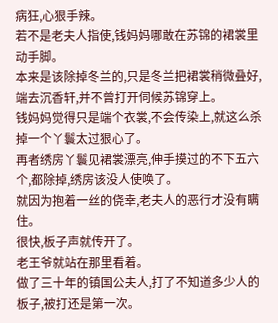病狂,心狠手辣。
若不是老夫人指使,钱妈妈哪敢在苏锦的裙裳里动手脚。
本来是该除掉冬兰的,只是冬兰把裙裳稍微叠好,端去沉香轩,并不曾打开伺候苏锦穿上。
钱妈妈觉得只是端个衣裳,不会传染上,就这么杀掉一个丫鬟太过狠心了。
再者绣房丫鬟见裙裳漂亮,伸手摸过的不下五六个,都除掉,绣房该没人使唤了。
就因为抱着一丝的侥幸,老夫人的恶行才没有瞒住。
很快,板子声就传开了。
老王爷就站在那里看着。
做了三十年的镇国公夫人,打了不知道多少人的板子,被打还是第一次。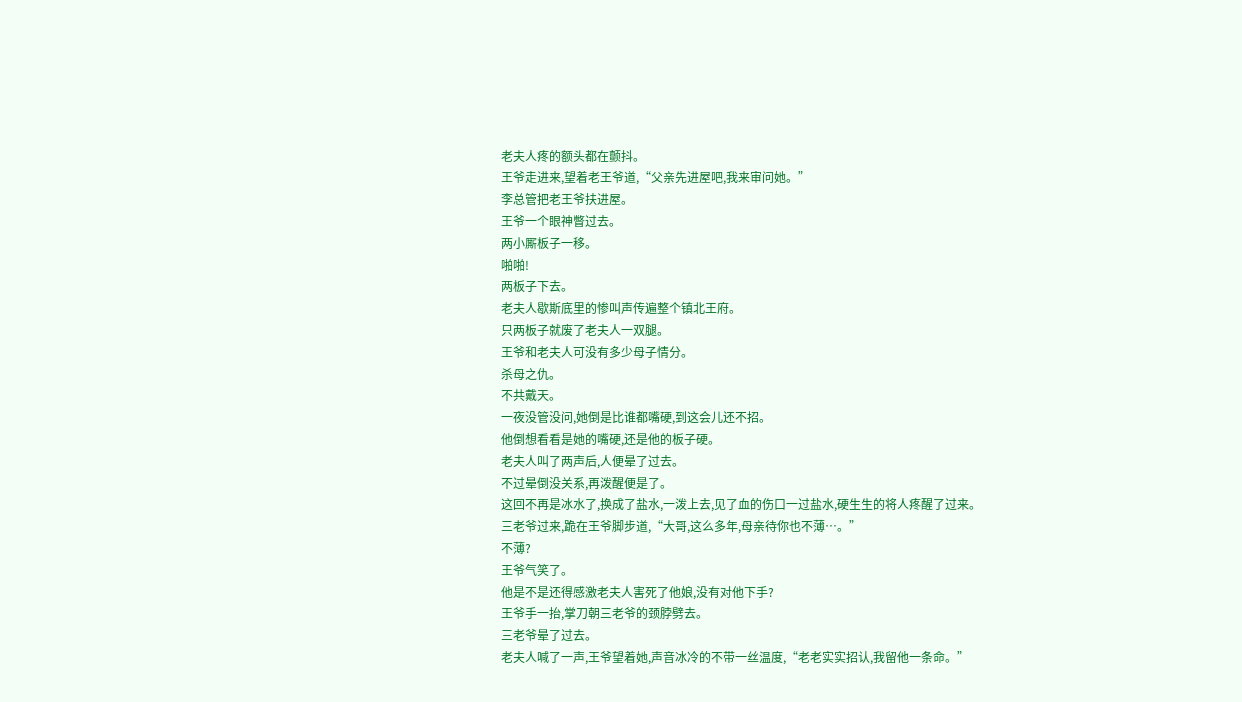老夫人疼的额头都在颤抖。
王爷走进来,望着老王爷道,“父亲先进屋吧,我来审问她。”
李总管把老王爷扶进屋。
王爷一个眼神瞥过去。
两小厮板子一移。
啪啪!
两板子下去。
老夫人歇斯底里的惨叫声传遍整个镇北王府。
只两板子就废了老夫人一双腿。
王爷和老夫人可没有多少母子情分。
杀母之仇。
不共戴天。
一夜没管没问,她倒是比谁都嘴硬,到这会儿还不招。
他倒想看看是她的嘴硬,还是他的板子硬。
老夫人叫了两声后,人便晕了过去。
不过晕倒没关系,再泼醒便是了。
这回不再是冰水了,换成了盐水,一泼上去,见了血的伤口一过盐水,硬生生的将人疼醒了过来。
三老爷过来,跪在王爷脚步道,“大哥,这么多年,母亲待你也不薄…。”
不薄?
王爷气笑了。
他是不是还得感激老夫人害死了他娘,没有对他下手?
王爷手一抬,掌刀朝三老爷的颈脖劈去。
三老爷晕了过去。
老夫人喊了一声,王爷望着她,声音冰冷的不带一丝温度,“老老实实招认,我留他一条命。”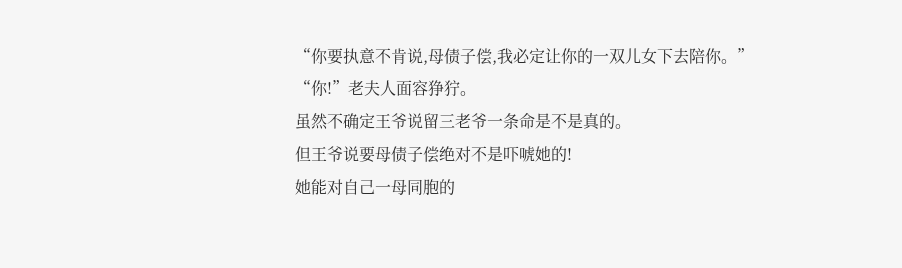“你要执意不肯说,母债子偿,我必定让你的一双儿女下去陪你。”
“你!”老夫人面容狰狞。
虽然不确定王爷说留三老爷一条命是不是真的。
但王爷说要母债子偿绝对不是吓唬她的!
她能对自己一母同胞的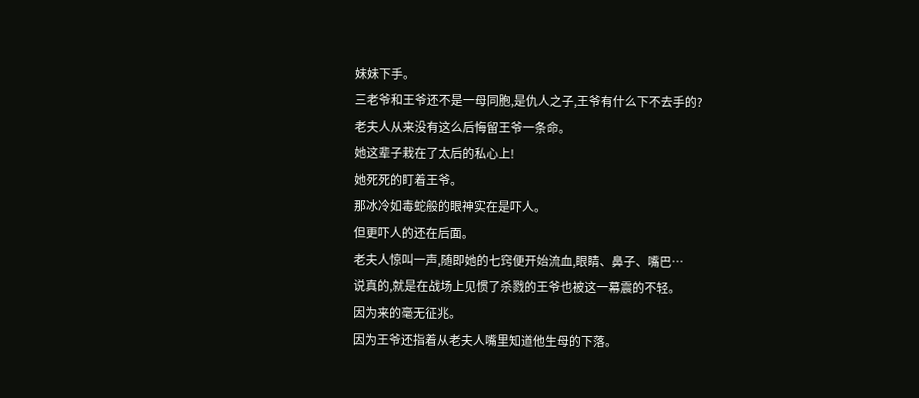妹妹下手。
三老爷和王爷还不是一母同胞,是仇人之子,王爷有什么下不去手的?
老夫人从来没有这么后悔留王爷一条命。
她这辈子栽在了太后的私心上!
她死死的盯着王爷。
那冰冷如毒蛇般的眼神实在是吓人。
但更吓人的还在后面。
老夫人惊叫一声,随即她的七窍便开始流血,眼睛、鼻子、嘴巴…
说真的,就是在战场上见惯了杀戮的王爷也被这一幕震的不轻。
因为来的毫无征兆。
因为王爷还指着从老夫人嘴里知道他生母的下落。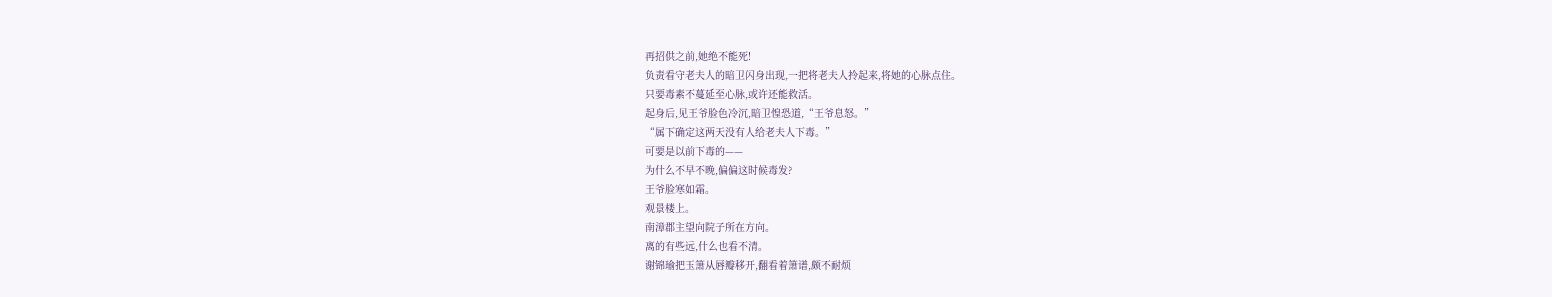再招供之前,她绝不能死!
负责看守老夫人的暗卫闪身出现,一把将老夫人拎起来,将她的心脉点住。
只要毒素不蔓延至心脉,或许还能救活。
起身后,见王爷脸色冷沉,暗卫惶恐道,“王爷息怒。”
“属下确定这两天没有人给老夫人下毒。”
可要是以前下毒的——
为什么不早不晚,偏偏这时候毒发?
王爷脸寒如霜。
观景楼上。
南漳郡主望向院子所在方向。
离的有些远,什么也看不清。
谢锦瑜把玉箫从唇瓣移开,翻看着箫谱,颇不耐烦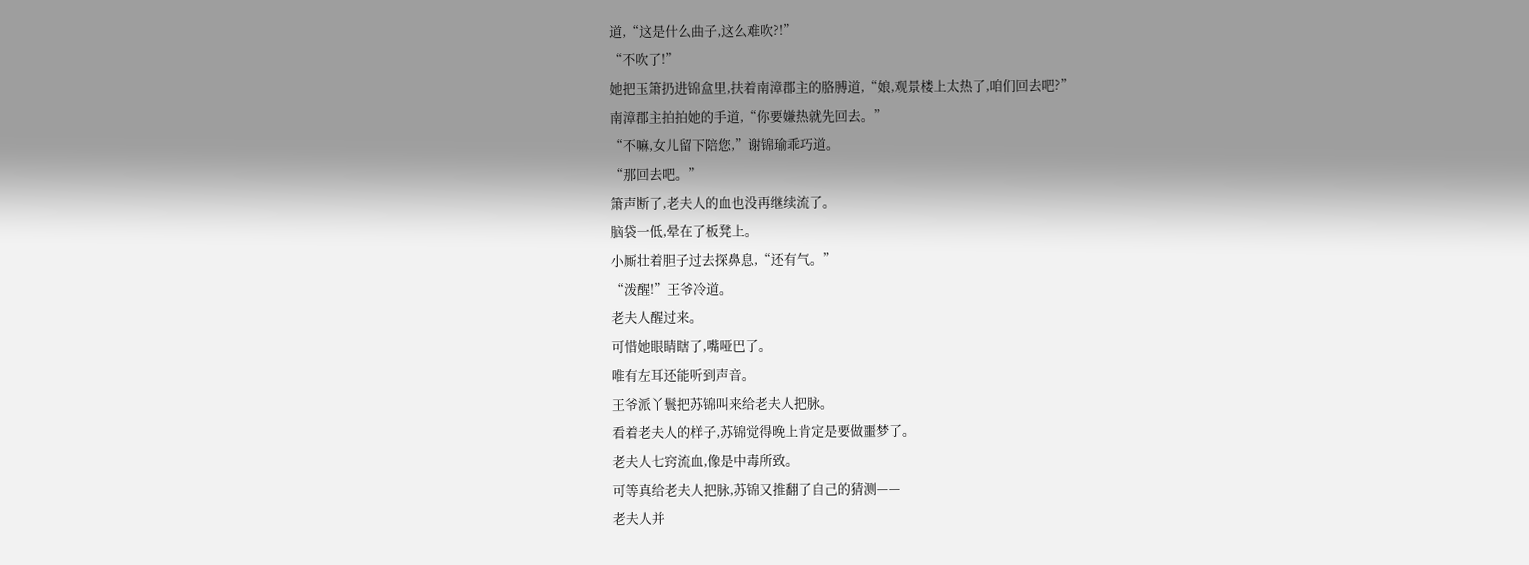道,“这是什么曲子,这么难吹?!”
“不吹了!”
她把玉箫扔进锦盒里,扶着南漳郡主的胳膊道,“娘,观景楼上太热了,咱们回去吧?”
南漳郡主拍拍她的手道,“你要嫌热就先回去。”
“不嘛,女儿留下陪您,”谢锦瑜乖巧道。
“那回去吧。”
箫声断了,老夫人的血也没再继续流了。
脑袋一低,晕在了板凳上。
小厮壮着胆子过去探鼻息,“还有气。”
“泼醒!”王爷冷道。
老夫人醒过来。
可惜她眼睛瞎了,嘴哑巴了。
唯有左耳还能听到声音。
王爷派丫鬟把苏锦叫来给老夫人把脉。
看着老夫人的样子,苏锦觉得晚上肯定是要做噩梦了。
老夫人七窍流血,像是中毒所致。
可等真给老夫人把脉,苏锦又推翻了自己的猜测——
老夫人并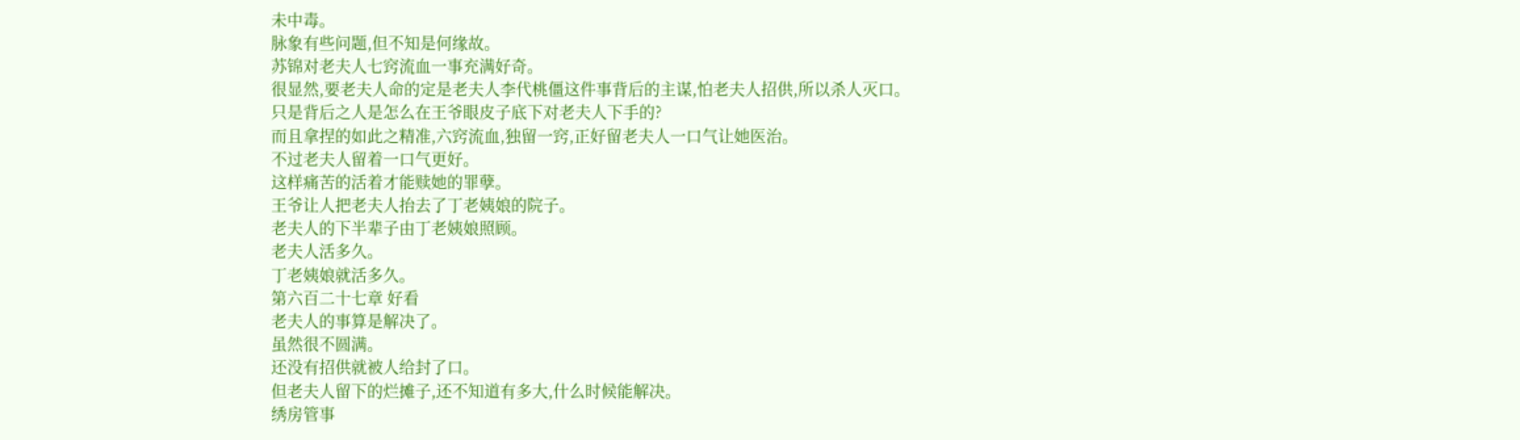未中毒。
脉象有些问题,但不知是何缘故。
苏锦对老夫人七窍流血一事充满好奇。
很显然,要老夫人命的定是老夫人李代桃僵这件事背后的主谋,怕老夫人招供,所以杀人灭口。
只是背后之人是怎么在王爷眼皮子底下对老夫人下手的?
而且拿捏的如此之精准,六窍流血,独留一窍,正好留老夫人一口气让她医治。
不过老夫人留着一口气更好。
这样痛苦的活着才能赎她的罪孽。
王爷让人把老夫人抬去了丁老姨娘的院子。
老夫人的下半辈子由丁老姨娘照顾。
老夫人活多久。
丁老姨娘就活多久。
第六百二十七章 好看
老夫人的事算是解决了。
虽然很不圆满。
还没有招供就被人给封了口。
但老夫人留下的烂摊子,还不知道有多大,什么时候能解决。
绣房管事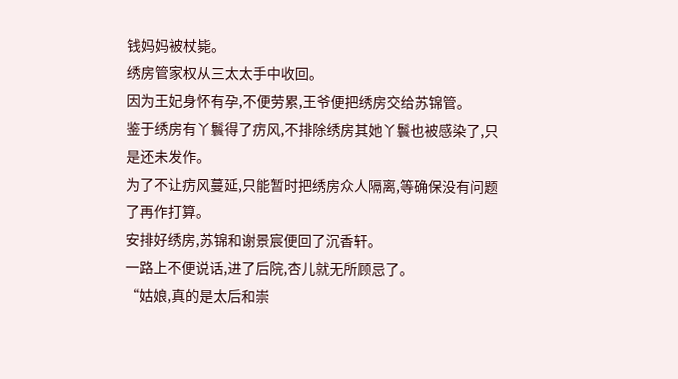钱妈妈被杖毙。
绣房管家权从三太太手中收回。
因为王妃身怀有孕,不便劳累,王爷便把绣房交给苏锦管。
鉴于绣房有丫鬟得了疠风,不排除绣房其她丫鬟也被感染了,只是还未发作。
为了不让疠风蔓延,只能暂时把绣房众人隔离,等确保没有问题了再作打算。
安排好绣房,苏锦和谢景宸便回了沉香轩。
一路上不便说话,进了后院,杏儿就无所顾忌了。
“姑娘,真的是太后和崇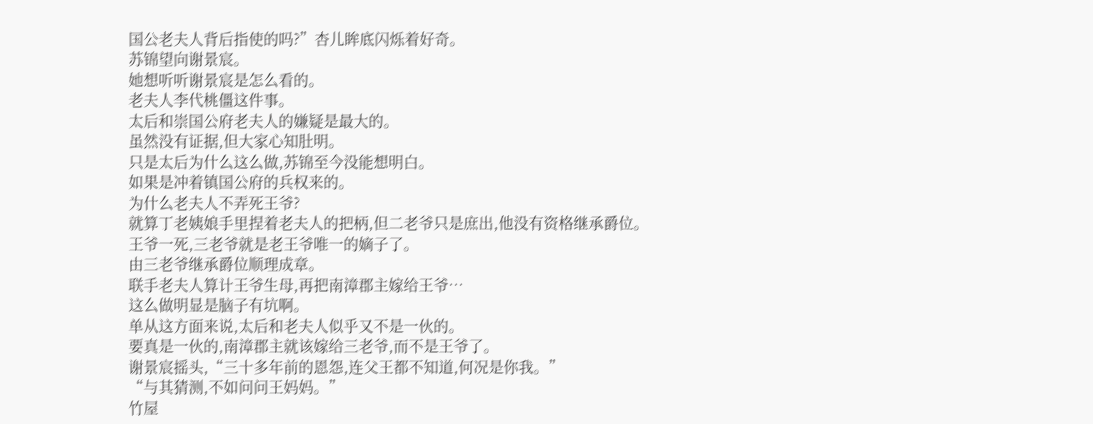国公老夫人背后指使的吗?”杏儿眸底闪烁着好奇。
苏锦望向谢景宸。
她想听听谢景宸是怎么看的。
老夫人李代桃僵这件事。
太后和崇国公府老夫人的嫌疑是最大的。
虽然没有证据,但大家心知肚明。
只是太后为什么这么做,苏锦至今没能想明白。
如果是冲着镇国公府的兵权来的。
为什么老夫人不弄死王爷?
就算丁老姨娘手里捏着老夫人的把柄,但二老爷只是庶出,他没有资格继承爵位。
王爷一死,三老爷就是老王爷唯一的嫡子了。
由三老爷继承爵位顺理成章。
联手老夫人算计王爷生母,再把南漳郡主嫁给王爷…
这么做明显是脑子有坑啊。
单从这方面来说,太后和老夫人似乎又不是一伙的。
要真是一伙的,南漳郡主就该嫁给三老爷,而不是王爷了。
谢景宸摇头,“三十多年前的恩怨,连父王都不知道,何况是你我。”
“与其猜测,不如问问王妈妈。”
竹屋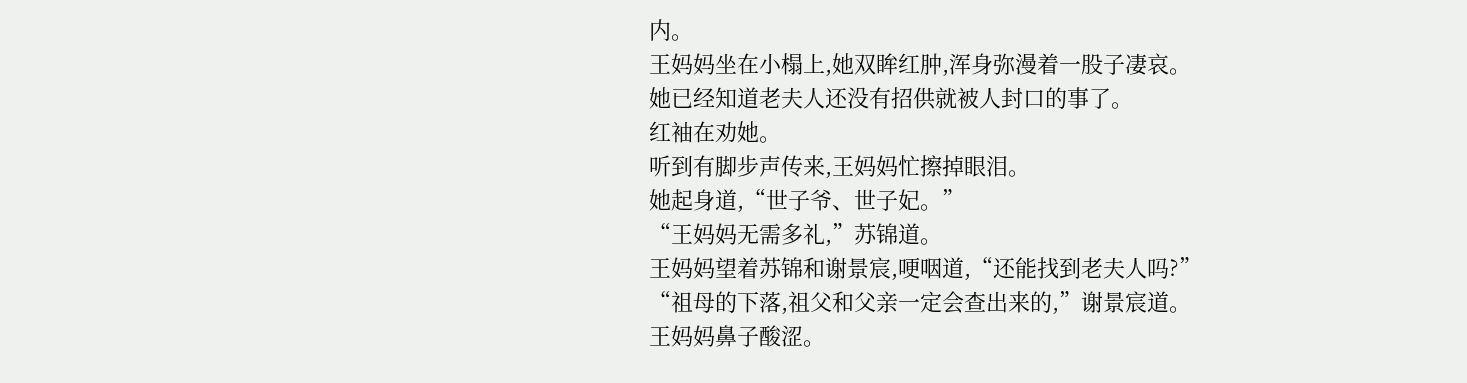内。
王妈妈坐在小榻上,她双眸红肿,浑身弥漫着一股子凄哀。
她已经知道老夫人还没有招供就被人封口的事了。
红袖在劝她。
听到有脚步声传来,王妈妈忙擦掉眼泪。
她起身道,“世子爷、世子妃。”
“王妈妈无需多礼,”苏锦道。
王妈妈望着苏锦和谢景宸,哽咽道,“还能找到老夫人吗?”
“祖母的下落,祖父和父亲一定会查出来的,”谢景宸道。
王妈妈鼻子酸涩。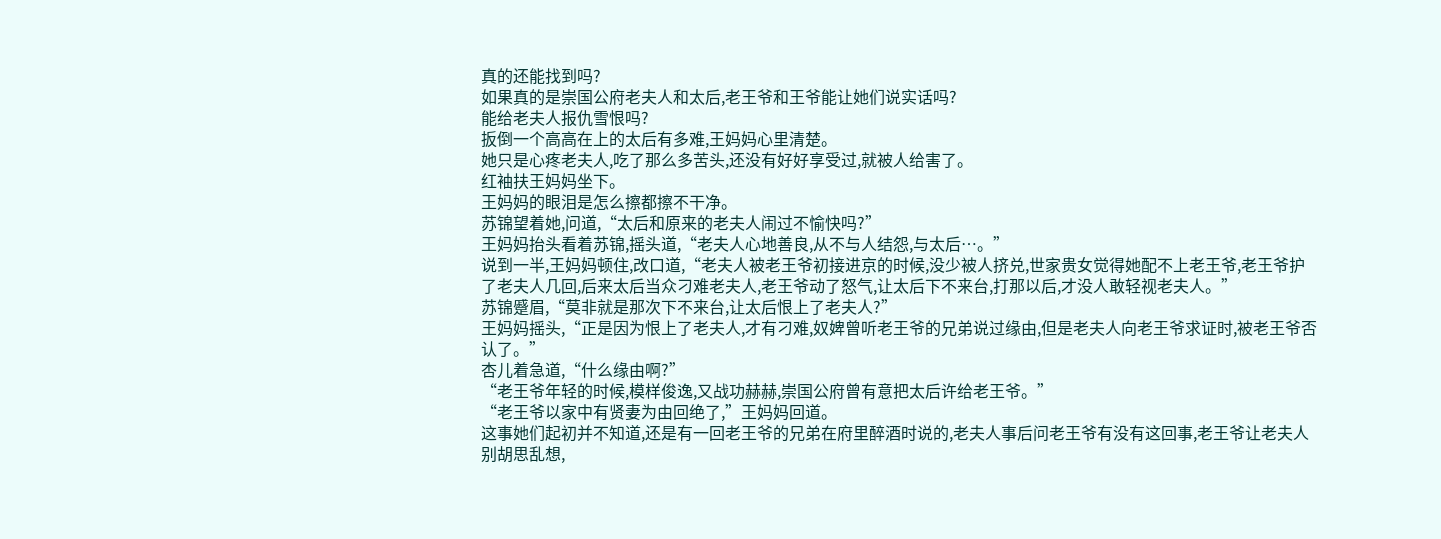真的还能找到吗?
如果真的是崇国公府老夫人和太后,老王爷和王爷能让她们说实话吗?
能给老夫人报仇雪恨吗?
扳倒一个高高在上的太后有多难,王妈妈心里清楚。
她只是心疼老夫人,吃了那么多苦头,还没有好好享受过,就被人给害了。
红袖扶王妈妈坐下。
王妈妈的眼泪是怎么擦都擦不干净。
苏锦望着她,问道,“太后和原来的老夫人闹过不愉快吗?”
王妈妈抬头看着苏锦,摇头道,“老夫人心地善良,从不与人结怨,与太后…。”
说到一半,王妈妈顿住,改口道,“老夫人被老王爷初接进京的时候,没少被人挤兑,世家贵女觉得她配不上老王爷,老王爷护了老夫人几回,后来太后当众刁难老夫人,老王爷动了怒气,让太后下不来台,打那以后,才没人敢轻视老夫人。”
苏锦蹙眉,“莫非就是那次下不来台,让太后恨上了老夫人?”
王妈妈摇头,“正是因为恨上了老夫人,才有刁难,奴婢曾听老王爷的兄弟说过缘由,但是老夫人向老王爷求证时,被老王爷否认了。”
杏儿着急道,“什么缘由啊?”
“老王爷年轻的时候,模样俊逸,又战功赫赫,崇国公府曾有意把太后许给老王爷。”
“老王爷以家中有贤妻为由回绝了,”王妈妈回道。
这事她们起初并不知道,还是有一回老王爷的兄弟在府里醉酒时说的,老夫人事后问老王爷有没有这回事,老王爷让老夫人别胡思乱想,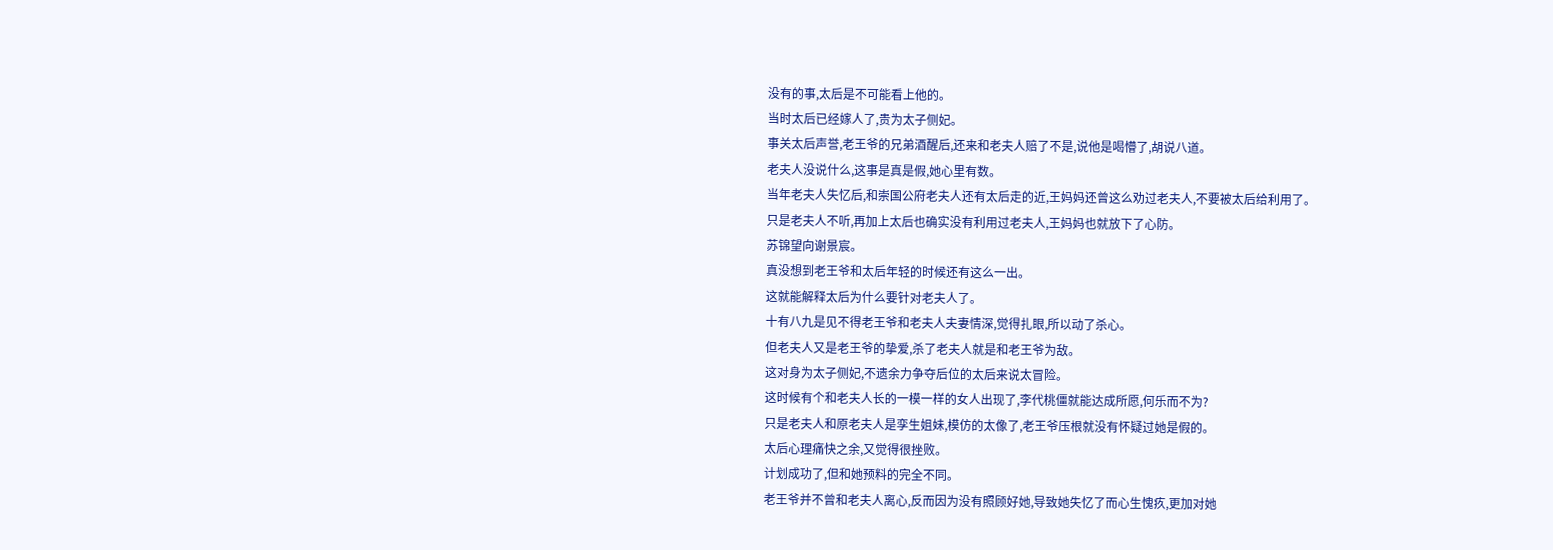没有的事,太后是不可能看上他的。
当时太后已经嫁人了,贵为太子侧妃。
事关太后声誉,老王爷的兄弟酒醒后,还来和老夫人赔了不是,说他是喝懵了,胡说八道。
老夫人没说什么,这事是真是假,她心里有数。
当年老夫人失忆后,和崇国公府老夫人还有太后走的近,王妈妈还曾这么劝过老夫人,不要被太后给利用了。
只是老夫人不听,再加上太后也确实没有利用过老夫人,王妈妈也就放下了心防。
苏锦望向谢景宸。
真没想到老王爷和太后年轻的时候还有这么一出。
这就能解释太后为什么要针对老夫人了。
十有八九是见不得老王爷和老夫人夫妻情深,觉得扎眼,所以动了杀心。
但老夫人又是老王爷的挚爱,杀了老夫人就是和老王爷为敌。
这对身为太子侧妃,不遗余力争夺后位的太后来说太冒险。
这时候有个和老夫人长的一模一样的女人出现了,李代桃僵就能达成所愿,何乐而不为?
只是老夫人和原老夫人是孪生姐妹,模仿的太像了,老王爷压根就没有怀疑过她是假的。
太后心理痛快之余,又觉得很挫败。
计划成功了,但和她预料的完全不同。
老王爷并不曾和老夫人离心,反而因为没有照顾好她,导致她失忆了而心生愧疚,更加对她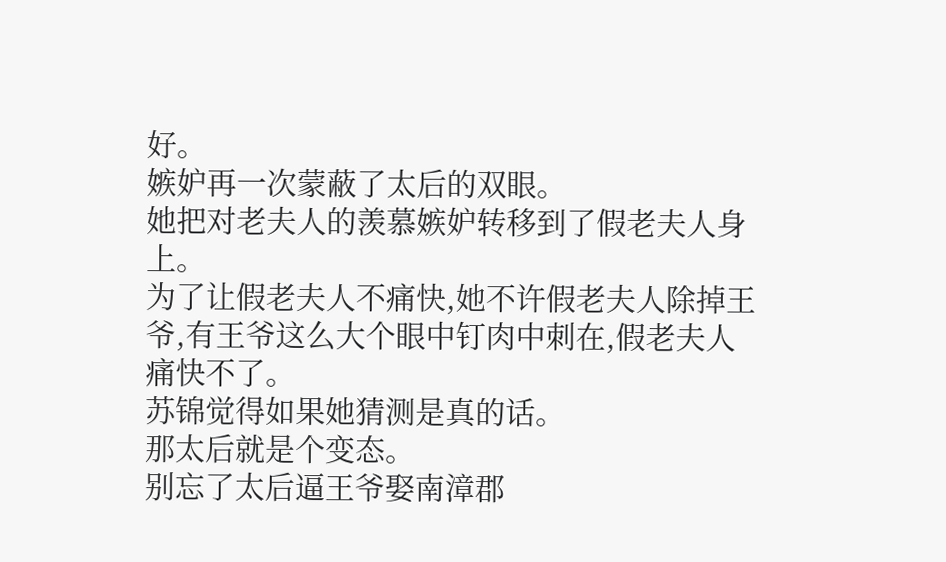好。
嫉妒再一次蒙蔽了太后的双眼。
她把对老夫人的羡慕嫉妒转移到了假老夫人身上。
为了让假老夫人不痛快,她不许假老夫人除掉王爷,有王爷这么大个眼中钉肉中刺在,假老夫人痛快不了。
苏锦觉得如果她猜测是真的话。
那太后就是个变态。
别忘了太后逼王爷娶南漳郡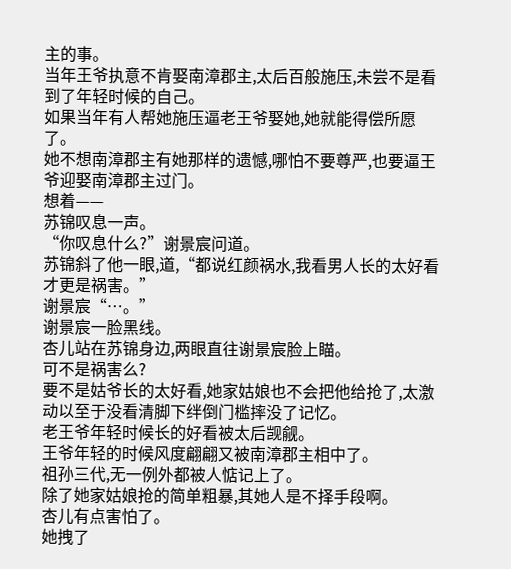主的事。
当年王爷执意不肯娶南漳郡主,太后百般施压,未尝不是看到了年轻时候的自己。
如果当年有人帮她施压逼老王爷娶她,她就能得偿所愿了。
她不想南漳郡主有她那样的遗憾,哪怕不要尊严,也要逼王爷迎娶南漳郡主过门。
想着——
苏锦叹息一声。
“你叹息什么?”谢景宸问道。
苏锦斜了他一眼,道,“都说红颜祸水,我看男人长的太好看才更是祸害。”
谢景宸“…。”
谢景宸一脸黑线。
杏儿站在苏锦身边,两眼直往谢景宸脸上瞄。
可不是祸害么?
要不是姑爷长的太好看,她家姑娘也不会把他给抢了,太激动以至于没看清脚下绊倒门槛摔没了记忆。
老王爷年轻时候长的好看被太后觊觎。
王爷年轻的时候风度翩翩又被南漳郡主相中了。
祖孙三代,无一例外都被人惦记上了。
除了她家姑娘抢的简单粗暴,其她人是不择手段啊。
杏儿有点害怕了。
她拽了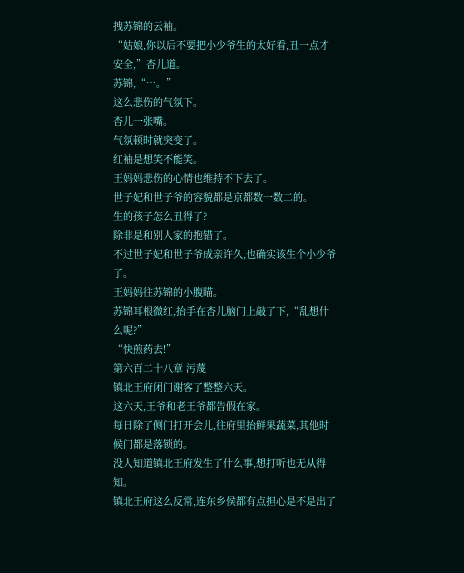拽苏锦的云袖。
“姑娘,你以后不要把小少爷生的太好看,丑一点才安全,”杏儿道。
苏锦,“…。”
这么悲伤的气氛下。
杏儿一张嘴。
气氛顿时就突变了。
红袖是想笑不能笑。
王妈妈悲伤的心情也维持不下去了。
世子妃和世子爷的容貌都是京都数一数二的。
生的孩子怎么丑得了?
除非是和别人家的抱错了。
不过世子妃和世子爷成亲许久,也确实该生个小少爷了。
王妈妈往苏锦的小腹瞄。
苏锦耳根微红,抬手在杏儿脑门上敲了下,“乱想什么呢?”
“快煎药去!”
第六百二十八章 污蔑
镇北王府闭门谢客了整整六天。
这六天,王爷和老王爷都告假在家。
每日除了侧门打开会儿,往府里抬鲜果蔬菜,其他时候门都是落锁的。
没人知道镇北王府发生了什么事,想打听也无从得知。
镇北王府这么反常,连东乡侯都有点担心是不是出了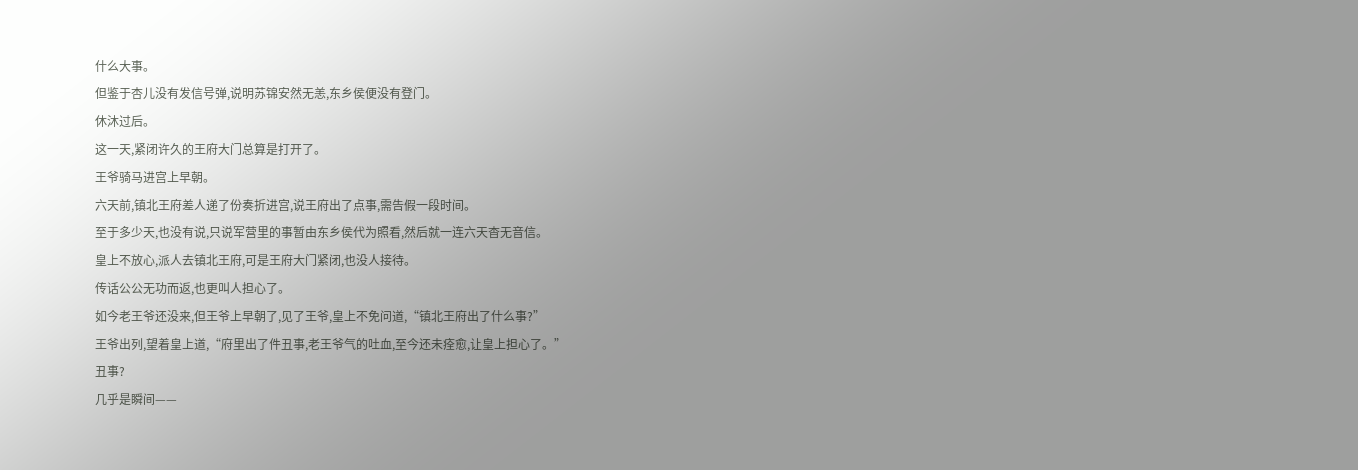什么大事。
但鉴于杏儿没有发信号弹,说明苏锦安然无恙,东乡侯便没有登门。
休沐过后。
这一天,紧闭许久的王府大门总算是打开了。
王爷骑马进宫上早朝。
六天前,镇北王府差人递了份奏折进宫,说王府出了点事,需告假一段时间。
至于多少天,也没有说,只说军营里的事暂由东乡侯代为照看,然后就一连六天杳无音信。
皇上不放心,派人去镇北王府,可是王府大门紧闭,也没人接待。
传话公公无功而返,也更叫人担心了。
如今老王爷还没来,但王爷上早朝了,见了王爷,皇上不免问道,“镇北王府出了什么事?”
王爷出列,望着皇上道,“府里出了件丑事,老王爷气的吐血,至今还未痊愈,让皇上担心了。”
丑事?
几乎是瞬间——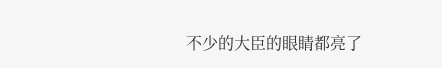不少的大臣的眼睛都亮了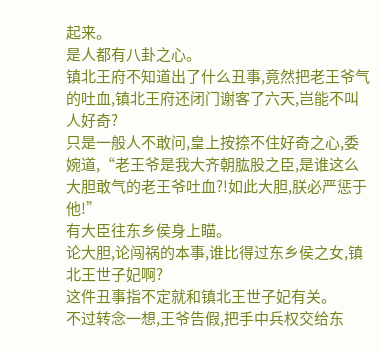起来。
是人都有八卦之心。
镇北王府不知道出了什么丑事,竟然把老王爷气的吐血,镇北王府还闭门谢客了六天,岂能不叫人好奇?
只是一般人不敢问,皇上按捺不住好奇之心,委婉道,“老王爷是我大齐朝肱股之臣,是谁这么大胆敢气的老王爷吐血?!如此大胆,朕必严惩于他!”
有大臣往东乡侯身上瞄。
论大胆,论闯祸的本事,谁比得过东乡侯之女,镇北王世子妃啊?
这件丑事指不定就和镇北王世子妃有关。
不过转念一想,王爷告假,把手中兵权交给东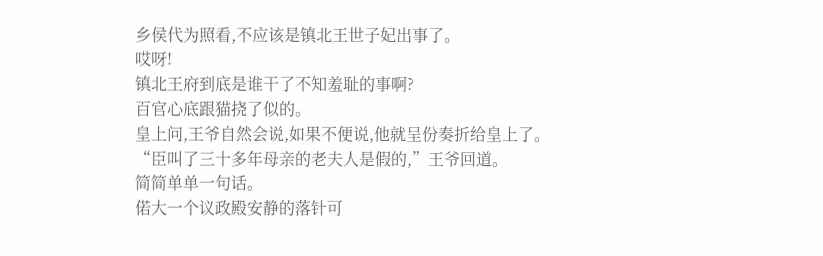乡侯代为照看,不应该是镇北王世子妃出事了。
哎呀!
镇北王府到底是谁干了不知羞耻的事啊?
百官心底跟猫挠了似的。
皇上问,王爷自然会说,如果不便说,他就呈份奏折给皇上了。
“臣叫了三十多年母亲的老夫人是假的,”王爷回道。
简简单单一句话。
偌大一个议政殿安静的落针可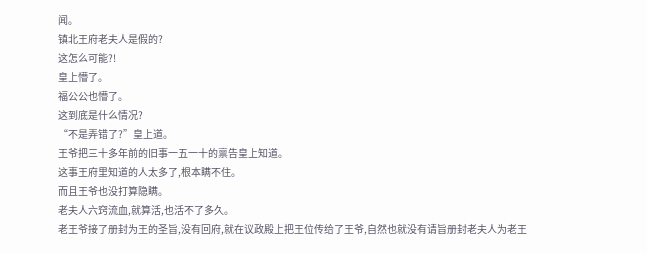闻。
镇北王府老夫人是假的?
这怎么可能?!
皇上懵了。
福公公也懵了。
这到底是什么情况?
“不是弄错了?”皇上道。
王爷把三十多年前的旧事一五一十的禀告皇上知道。
这事王府里知道的人太多了,根本瞒不住。
而且王爷也没打算隐瞒。
老夫人六窍流血,就算活,也活不了多久。
老王爷接了册封为王的圣旨,没有回府,就在议政殿上把王位传给了王爷,自然也就没有请旨册封老夫人为老王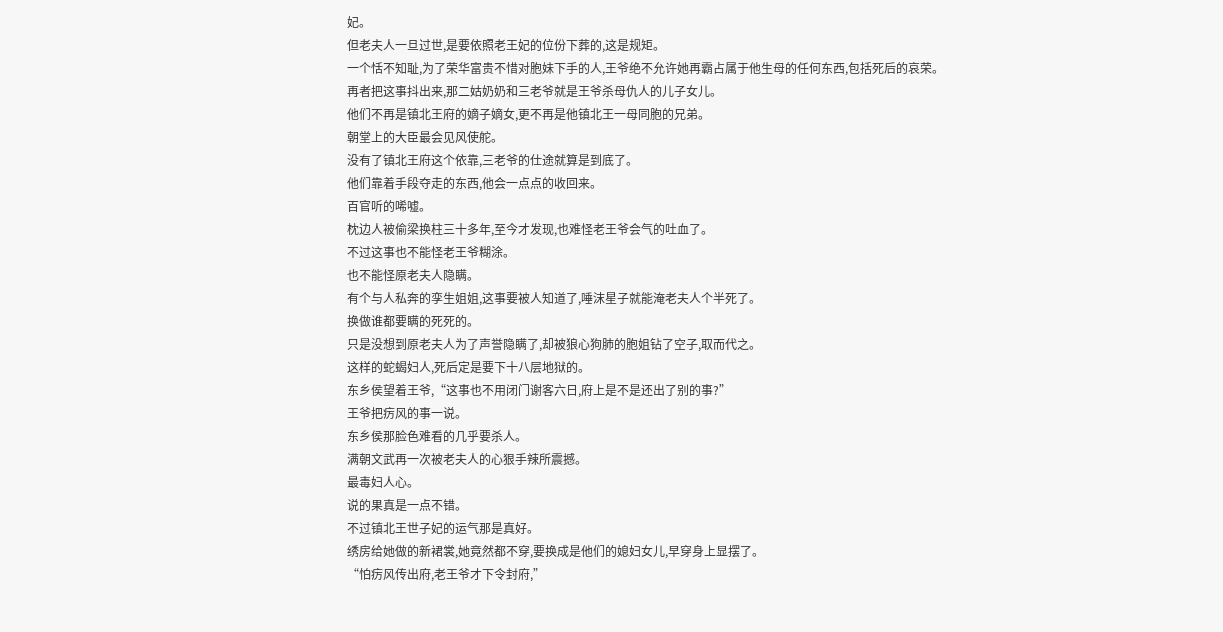妃。
但老夫人一旦过世,是要依照老王妃的位份下葬的,这是规矩。
一个恬不知耻,为了荣华富贵不惜对胞妹下手的人,王爷绝不允许她再霸占属于他生母的任何东西,包括死后的哀荣。
再者把这事抖出来,那二姑奶奶和三老爷就是王爷杀母仇人的儿子女儿。
他们不再是镇北王府的嫡子嫡女,更不再是他镇北王一母同胞的兄弟。
朝堂上的大臣最会见风使舵。
没有了镇北王府这个依靠,三老爷的仕途就算是到底了。
他们靠着手段夺走的东西,他会一点点的收回来。
百官听的唏嘘。
枕边人被偷梁换柱三十多年,至今才发现,也难怪老王爷会气的吐血了。
不过这事也不能怪老王爷糊涂。
也不能怪原老夫人隐瞒。
有个与人私奔的孪生姐姐,这事要被人知道了,唾沫星子就能淹老夫人个半死了。
换做谁都要瞒的死死的。
只是没想到原老夫人为了声誉隐瞒了,却被狼心狗肺的胞姐钻了空子,取而代之。
这样的蛇蝎妇人,死后定是要下十八层地狱的。
东乡侯望着王爷,“这事也不用闭门谢客六日,府上是不是还出了别的事?”
王爷把疠风的事一说。
东乡侯那脸色难看的几乎要杀人。
满朝文武再一次被老夫人的心狠手辣所震撼。
最毒妇人心。
说的果真是一点不错。
不过镇北王世子妃的运气那是真好。
绣房给她做的新裙裳,她竟然都不穿,要换成是他们的媳妇女儿,早穿身上显摆了。
“怕疠风传出府,老王爷才下令封府,”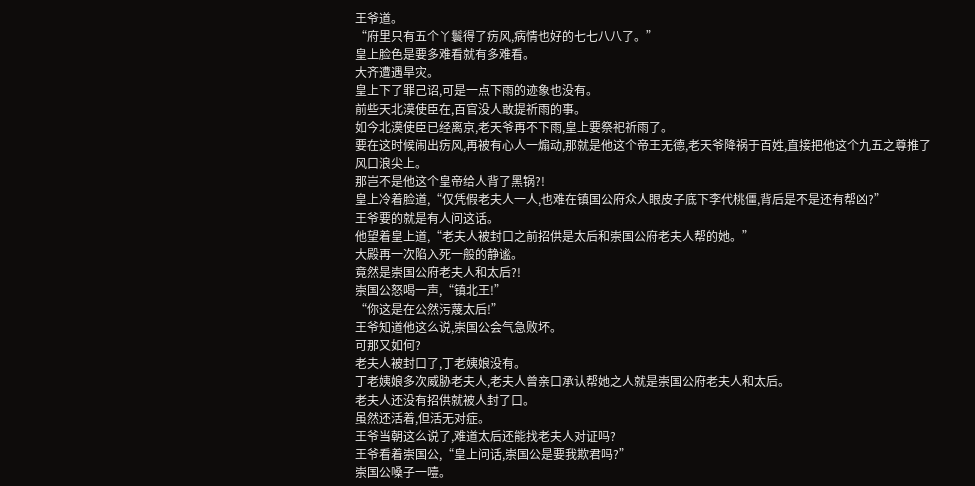王爷道。
“府里只有五个丫鬟得了疠风,病情也好的七七八八了。”
皇上脸色是要多难看就有多难看。
大齐遭遇旱灾。
皇上下了罪己诏,可是一点下雨的迹象也没有。
前些天北漠使臣在,百官没人敢提祈雨的事。
如今北漠使臣已经离京,老天爷再不下雨,皇上要祭祀祈雨了。
要在这时候闹出疠风,再被有心人一煽动,那就是他这个帝王无德,老天爷降祸于百姓,直接把他这个九五之尊推了风口浪尖上。
那岂不是他这个皇帝给人背了黑锅?!
皇上冷着脸道,“仅凭假老夫人一人,也难在镇国公府众人眼皮子底下李代桃僵,背后是不是还有帮凶?”
王爷要的就是有人问这话。
他望着皇上道,“老夫人被封口之前招供是太后和崇国公府老夫人帮的她。”
大殿再一次陷入死一般的静谧。
竟然是崇国公府老夫人和太后?!
崇国公怒喝一声,“镇北王!”
“你这是在公然污蔑太后!”
王爷知道他这么说,崇国公会气急败坏。
可那又如何?
老夫人被封口了,丁老姨娘没有。
丁老姨娘多次威胁老夫人,老夫人曾亲口承认帮她之人就是崇国公府老夫人和太后。
老夫人还没有招供就被人封了口。
虽然还活着,但活无对症。
王爷当朝这么说了,难道太后还能找老夫人对证吗?
王爷看着崇国公,“皇上问话,崇国公是要我欺君吗?”
崇国公嗓子一噎。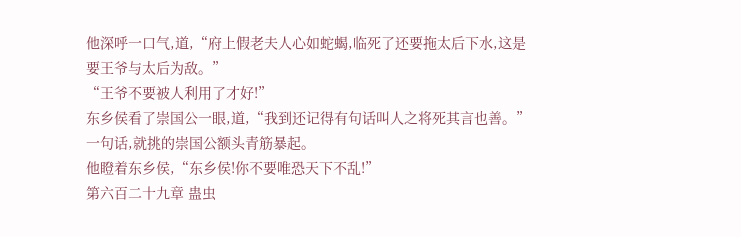他深呼一口气,道,“府上假老夫人心如蛇蝎,临死了还要拖太后下水,这是要王爷与太后为敌。”
“王爷不要被人利用了才好!”
东乡侯看了崇国公一眼,道,“我到还记得有句话叫人之将死其言也善。”
一句话,就挑的崇国公额头青筋暴起。
他瞪着东乡侯,“东乡侯!你不要唯恐天下不乱!”
第六百二十九章 蛊虫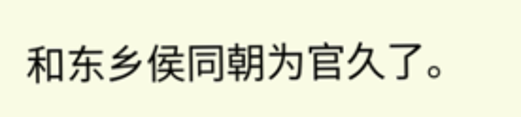和东乡侯同朝为官久了。